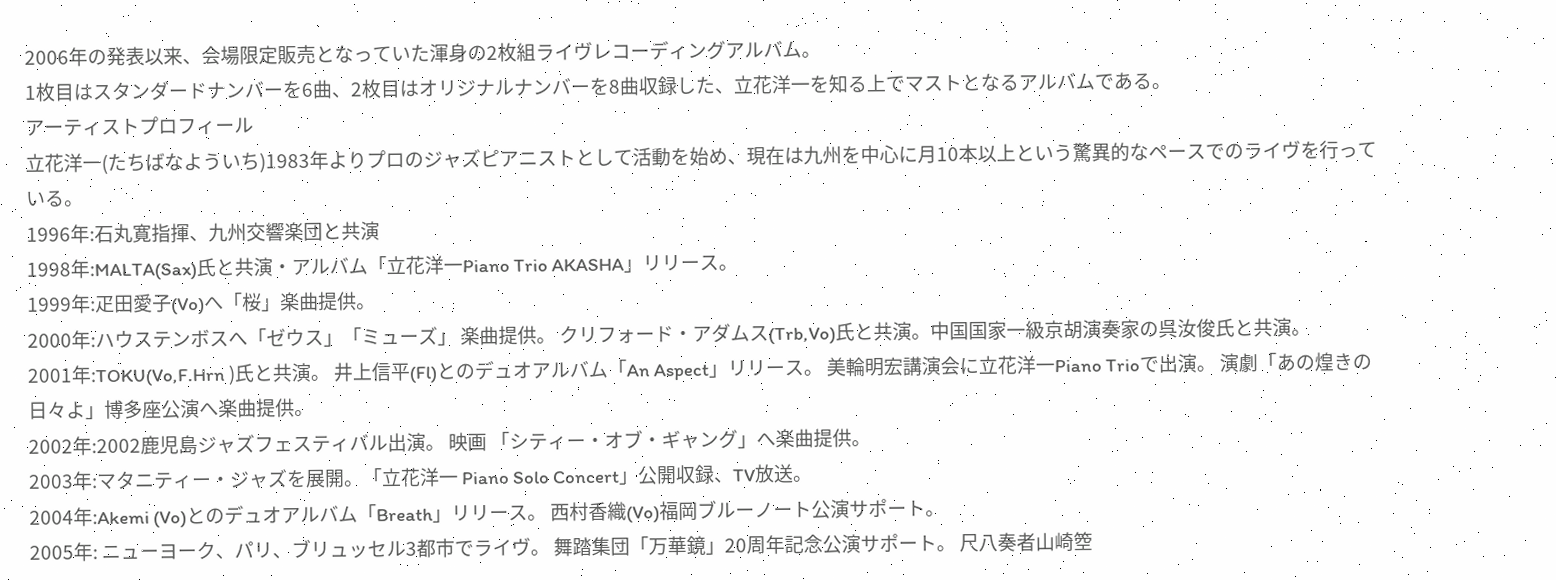2006年の発表以来、会場限定販売となっていた渾身の2枚組ライヴレコーディングアルバム。
1枚目はスタンダードナンバーを6曲、2枚目はオリジナルナンバーを8曲収録した、立花洋一を知る上でマストとなるアルバムである。
アーティストプロフィール
立花洋一(たちばなよういち)1983年よりプロのジャズピアニストとして活動を始め、現在は九州を中心に月10本以上という驚異的なペースでのライヴを行っている。
1996年:石丸寛指揮、九州交響楽団と共演
1998年:MALTA(Sax)氏と共演・アルバム「立花洋一Piano Trio AKASHA」リリース。
1999年:疋田愛子(Vo)へ「桜」楽曲提供。
2000年:ハウステンボスへ「ゼウス」「ミューズ」 楽曲提供。 クリフォード・アダムス(Trb,Vo)氏と共演。中国国家一級京胡演奏家の呉汝俊氏と共演。
2001年:TOKU(Vo,F.Hrn )氏と共演。 井上信平(Fl)とのデュオアルバム「An Aspect」リリース。 美輪明宏講演会に立花洋一Piano Trioで出演。 演劇「あの煌きの日々よ」博多座公演へ楽曲提供。
2002年:2002鹿児島ジャズフェスティバル出演。 映画 「シティー・オブ・ギャング」へ楽曲提供。
2003年:マタニティー・ジャズを展開。「立花洋一 Piano Solo Concert」公開収録、TV放送。
2004年:Akemi (Vo)とのデュオアルバム「Breath」リリース。 西村香織(Vo)福岡ブルーノート公演サポート。
2005年: ニューヨーク、パリ、ブリュッセル3都市でライヴ。 舞踏集団「万華鏡」20周年記念公演サポート。 尺八奏者山崎箜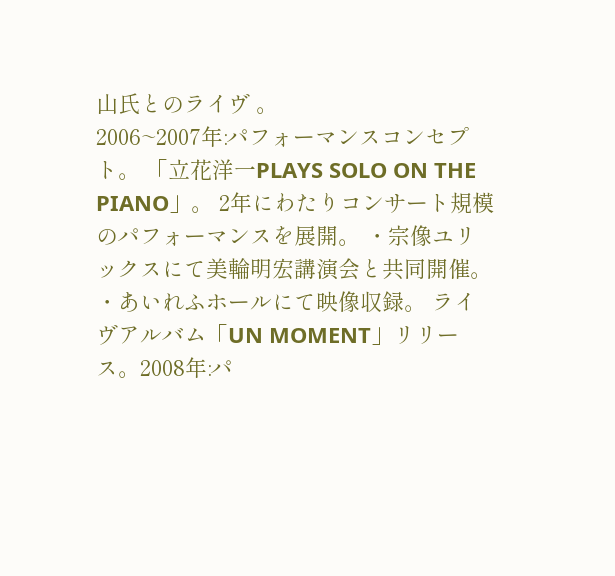山氏とのライヴ 。
2006~2007年:パフォーマンスコンセプト。 「立花洋一PLAYS SOLO ON THE PIANO」。 2年にわたりコンサート規模のパフォーマンスを展開。 ・宗像ユリックスにて美輪明宏講演会と共同開催。 ・あいれふホールにて映像収録。 ライヴアルバム「UN MOMENT」リリース。2008年:パ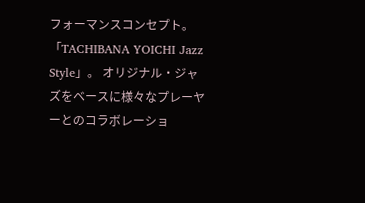フォーマンスコンセプト。 「TACHIBANA YOICHI Jazz Style」。 オリジナル・ジャズをベースに様々なプレーヤーとのコラボレーショ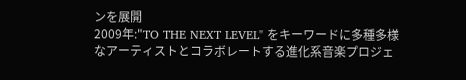ンを展開
2009年:"TO THE NEXT LEVEL" をキーワードに多種多様なアーティストとコラボレートする進化系音楽プロジェ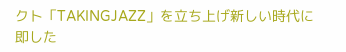クト「TAKINGJAZZ」を立ち上げ新しい時代に即した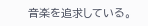音楽を追求している。